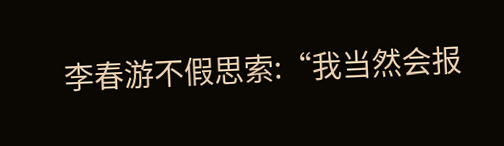李春游不假思索:“我当然会报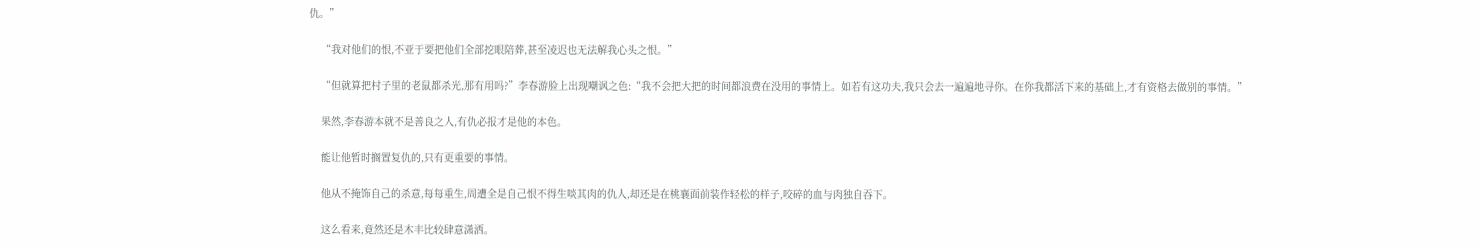仇。”

    “我对他们的恨,不亚于要把他们全部挖眼陪葬,甚至凌迟也无法解我心头之恨。”

    “但就算把村子里的老鼠都杀光,那有用吗?”李春游脸上出现嘲讽之色:“我不会把大把的时间都浪费在没用的事情上。如若有这功夫,我只会去一遍遍地寻你。在你我都活下来的基础上,才有资格去做别的事情。”

    果然,李春游本就不是善良之人,有仇必报才是他的本色。

    能让他暂时搁置复仇的,只有更重要的事情。

    他从不掩饰自己的杀意,每每重生,周遭全是自己恨不得生啖其肉的仇人,却还是在桃襄面前装作轻松的样子,咬碎的血与肉独自吞下。

    这么看来,竟然还是木丰比较肆意潇洒。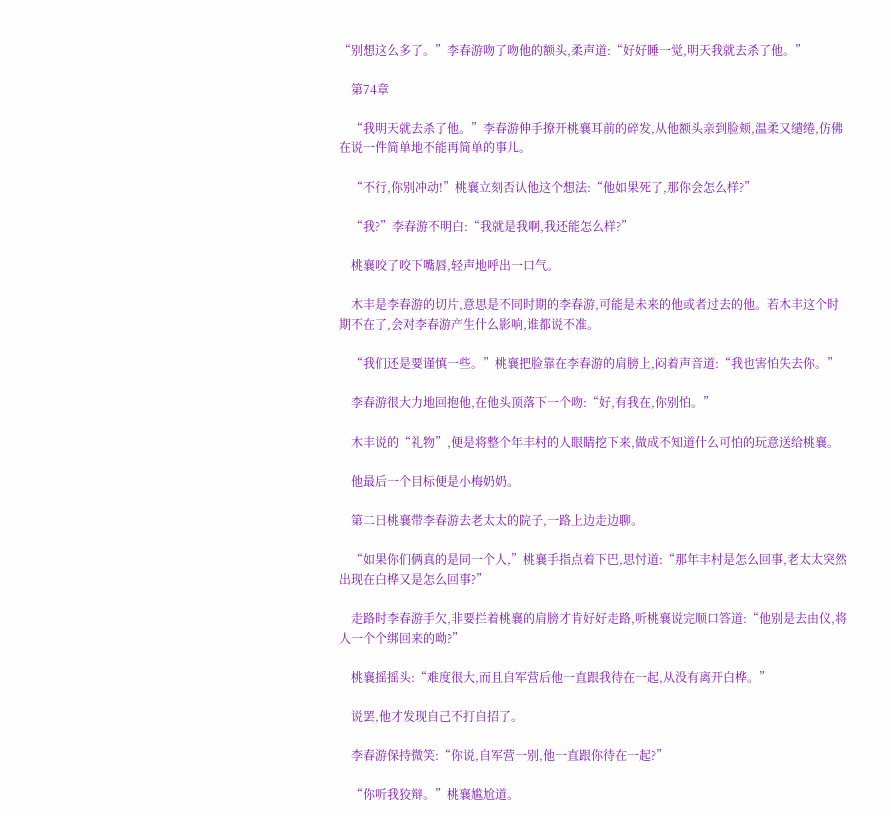“别想这么多了。”李春游吻了吻他的额头,柔声道:“好好睡一觉,明天我就去杀了他。”

    第74章

    “我明天就去杀了他。”李春游伸手撩开桃襄耳前的碎发,从他额头亲到脸颊,温柔又缱绻,仿佛在说一件简单地不能再简单的事儿。

    “不行,你别冲动!”桃襄立刻否认他这个想法:“他如果死了,那你会怎么样?”

    “我?”李春游不明白:“我就是我啊,我还能怎么样?”

    桃襄咬了咬下嘴唇,轻声地呼出一口气。

    木丰是李春游的切片,意思是不同时期的李春游,可能是未来的他或者过去的他。若木丰这个时期不在了,会对李春游产生什么影响,谁都说不准。

    “我们还是要谨慎一些。”桃襄把脸靠在李春游的肩膀上,闷着声音道:“我也害怕失去你。”

    李春游很大力地回抱他,在他头顶落下一个吻:“好,有我在,你别怕。”

    木丰说的“礼物”,便是将整个年丰村的人眼睛挖下来,做成不知道什么可怕的玩意送给桃襄。

    他最后一个目标便是小梅奶奶。

    第二日桃襄带李春游去老太太的院子,一路上边走边聊。

    “如果你们俩真的是同一个人,”桃襄手指点着下巴,思忖道:“那年丰村是怎么回事,老太太突然出现在白桦又是怎么回事?”

    走路时李春游手欠,非要拦着桃襄的肩膀才肯好好走路,听桃襄说完顺口答道:“他别是去由仪,将人一个个绑回来的呦?”

    桃襄摇摇头:“难度很大,而且自军营后他一直跟我待在一起,从没有离开白桦。”

    说罢,他才发现自己不打自招了。

    李春游保持微笑:“你说,自军营一别,他一直跟你待在一起?”

    “你听我狡辩。”桃襄尴尬道。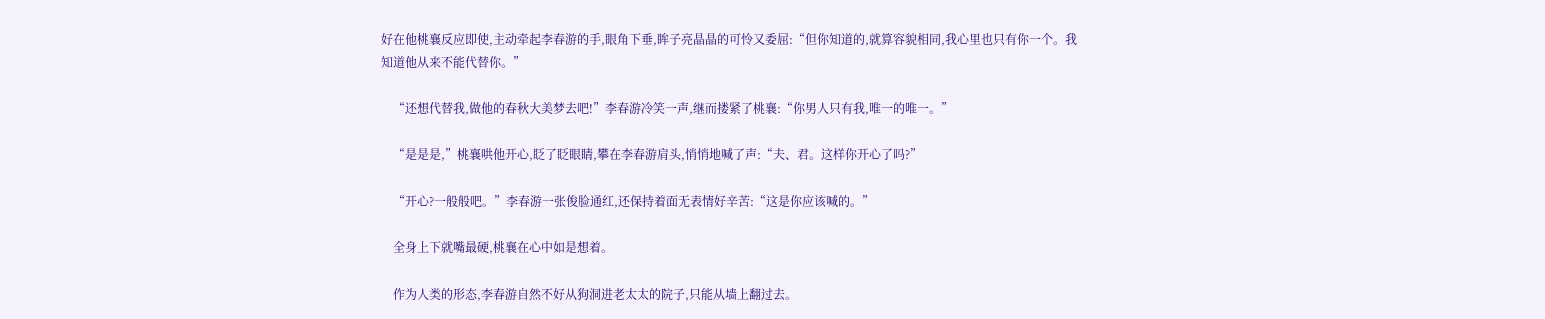好在他桃襄反应即使,主动牵起李春游的手,眼角下垂,眸子亮晶晶的可怜又委屈:“但你知道的,就算容貌相同,我心里也只有你一个。我知道他从来不能代替你。”

    “还想代替我,做他的春秋大美梦去吧!”李春游冷笑一声,继而搂紧了桃襄:“你男人只有我,唯一的唯一。”

    “是是是,”桃襄哄他开心,眨了眨眼睛,攀在李春游肩头,悄悄地喊了声:“夫、君。这样你开心了吗?”

    “开心?一般般吧。”李春游一张俊脸通红,还保持着面无表情好辛苦:“这是你应该喊的。”

    全身上下就嘴最硬,桃襄在心中如是想着。

    作为人类的形态,李春游自然不好从狗洞进老太太的院子,只能从墙上翻过去。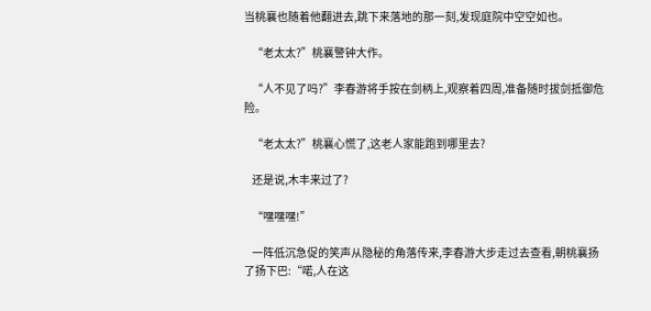当桃襄也随着他翻进去,跳下来落地的那一刻,发现庭院中空空如也。

    “老太太?”桃襄警钟大作。

    “人不见了吗?”李春游将手按在剑柄上,观察着四周,准备随时拔剑抵御危险。

    “老太太?”桃襄心慌了,这老人家能跑到哪里去?

    还是说,木丰来过了?

    “嘿嘿嘿!”

    一阵低沉急促的笑声从隐秘的角落传来,李春游大步走过去查看,朝桃襄扬了扬下巴:“喏,人在这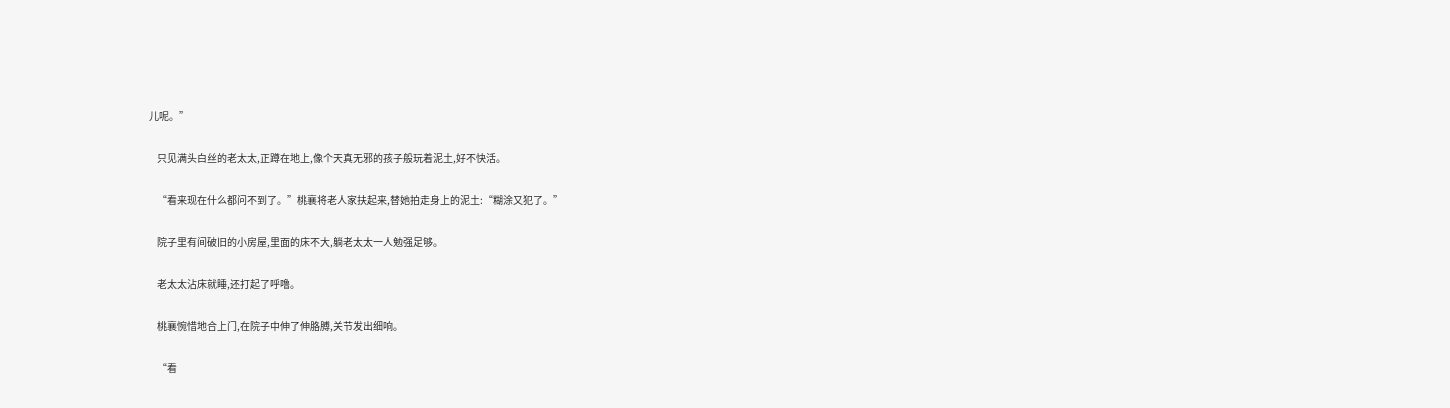儿呢。”

    只见满头白丝的老太太,正蹲在地上,像个天真无邪的孩子般玩着泥土,好不快活。

    “看来现在什么都问不到了。”桃襄将老人家扶起来,替她拍走身上的泥土:“糊涂又犯了。”

    院子里有间破旧的小房屋,里面的床不大,躺老太太一人勉强足够。

    老太太沾床就睡,还打起了呼噜。

    桃襄惋惜地合上门,在院子中伸了伸胳膊,关节发出细响。

    “看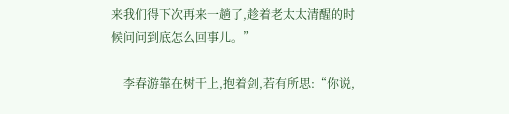来我们得下次再来一趟了,趁着老太太清醒的时候问问到底怎么回事儿。”

    李春游靠在树干上,抱着剑,若有所思:“你说,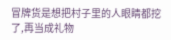冒牌货是想把村子里的人眼睛都挖了,再当成礼物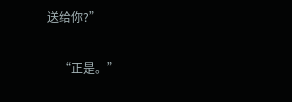送给你?”

    “正是。”